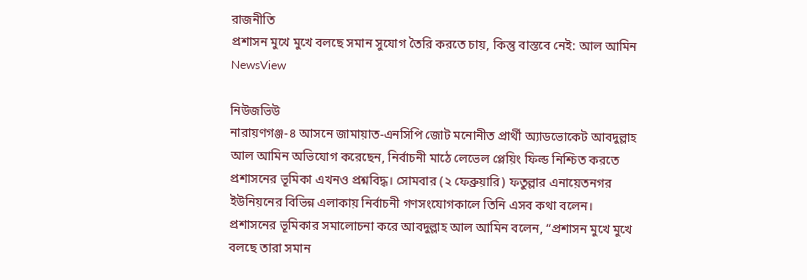রাজনীতি
প্রশাসন মুখে মুখে বলছে সমান সুযোগ তৈরি করতে চায়, কিন্তু বাস্তবে নেই: আল আমিন
NewsView

নিউজভিউ
নারায়ণগঞ্জ-৪ আসনে জামায়াত-এনসিপি জোট মনোনীত প্রার্থী অ্যাডভোকেট আবদুল্লাহ আল আমিন অভিযোগ করেছেন, নির্বাচনী মাঠে লেভেল প্লেয়িং ফিল্ড নিশ্চিত করতে প্রশাসনের ভূমিকা এখনও প্রশ্নবিদ্ধ। সোমবার (২ ফেব্রুয়ারি) ফতুল্লার এনায়েতনগর ইউনিয়নের বিভিন্ন এলাকায় নির্বাচনী গণসংযোগকালে তিনি এসব কথা বলেন।
প্রশাসনের ভূমিকার সমালোচনা করে আবদুল্লাহ আল আমিন বলেন, “প্রশাসন মুখে মুখে বলছে তারা সমান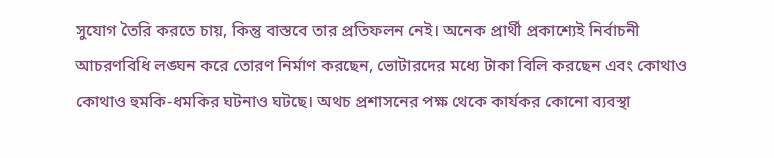সুযোগ তৈরি করতে চায়, কিন্তু বাস্তবে তার প্রতিফলন নেই। অনেক প্রার্থী প্রকাশ্যেই নির্বাচনী আচরণবিধি লঙ্ঘন করে তোরণ নির্মাণ করছেন, ভোটারদের মধ্যে টাকা বিলি করছেন এবং কোথাও কোথাও হুমকি-ধমকির ঘটনাও ঘটছে। অথচ প্রশাসনের পক্ষ থেকে কার্যকর কোনো ব্যবস্থা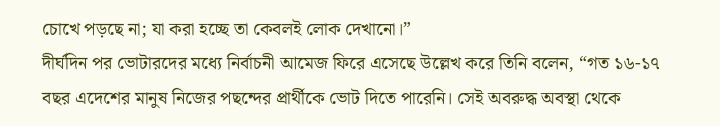চোখে পড়ছে না; যা করা হচ্ছে তা কেবলই লোক দেখানো।”
দীর্ঘদিন পর ভোটারদের মধ্যে নির্বাচনী আমেজ ফিরে এসেছে উল্লেখ করে তিনি বলেন, “গত ১৬-১৭ বছর এদেশের মানুষ নিজের পছন্দের প্রার্থীকে ভোট দিতে পারেনি। সেই অবরুদ্ধ অবস্থা থেকে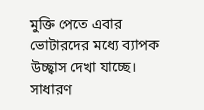মুক্তি পেতে এবার ভোটারদের মধ্যে ব্যাপক উচ্ছ্বাস দেখা যাচ্ছে। সাধারণ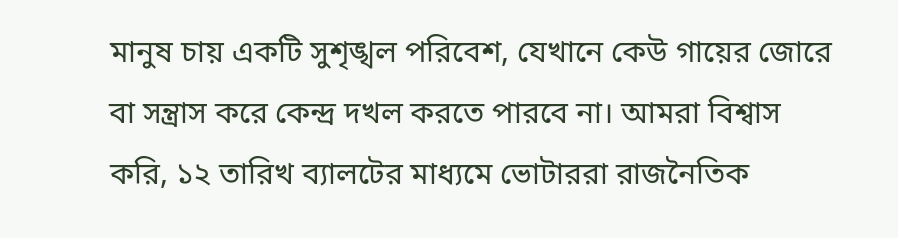মানুষ চায় একটি সুশৃঙ্খল পরিবেশ, যেখানে কেউ গায়ের জোরে বা সন্ত্রাস করে কেন্দ্র দখল করতে পারবে না। আমরা বিশ্বাস করি, ১২ তারিখ ব্যালটের মাধ্যমে ভোটাররা রাজনৈতিক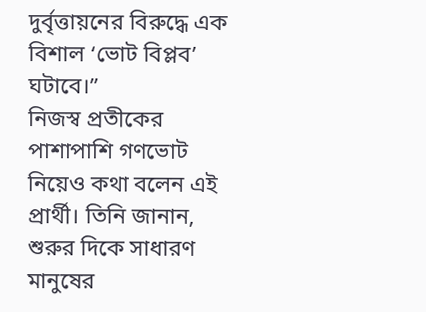দুর্বৃত্তায়নের বিরুদ্ধে এক বিশাল ‘ভোট বিপ্লব’ ঘটাবে।”
নিজস্ব প্রতীকের পাশাপাশি গণভোট নিয়েও কথা বলেন এই প্রার্থী। তিনি জানান, শুরুর দিকে সাধারণ মানুষের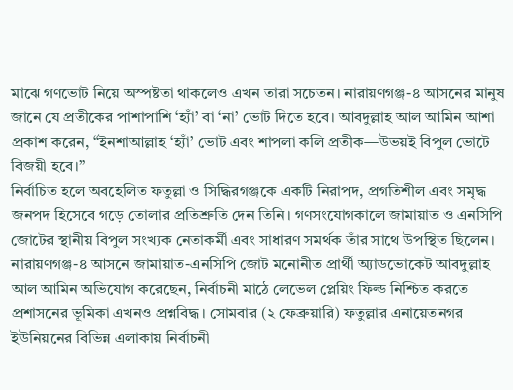মাঝে গণভোট নিয়ে অস্পষ্টতা থাকলেও এখন তারা সচেতন। নারায়ণগঞ্জ-৪ আসনের মানুষ জানে যে প্রতীকের পাশাপাশি ‘হ্যাঁ’ বা ‘না’ ভোট দিতে হবে। আবদুল্লাহ আল আমিন আশা প্রকাশ করেন, “ইনশাআল্লাহ ‘হ্যাঁ’ ভোট এবং শাপলা কলি প্রতীক—উভয়ই বিপুল ভোটে বিজয়ী হবে।”
নির্বাচিত হলে অবহেলিত ফতুল্লা ও সিদ্ধিরগঞ্জকে একটি নিরাপদ, প্রগতিশীল এবং সমৃদ্ধ জনপদ হিসেবে গড়ে তোলার প্রতিশ্রুতি দেন তিনি। গণসংযোগকালে জামায়াত ও এনসিপি জোটের স্থানীয় বিপুল সংখ্যক নেতাকর্মী এবং সাধারণ সমর্থক তাঁর সাথে উপস্থিত ছিলেন।
নারায়ণগঞ্জ-৪ আসনে জামায়াত-এনসিপি জোট মনোনীত প্রার্থী অ্যাডভোকেট আবদুল্লাহ আল আমিন অভিযোগ করেছেন, নির্বাচনী মাঠে লেভেল প্লেয়িং ফিল্ড নিশ্চিত করতে প্রশাসনের ভূমিকা এখনও প্রশ্নবিদ্ধ। সোমবার (২ ফেব্রুয়ারি) ফতুল্লার এনায়েতনগর ইউনিয়নের বিভিন্ন এলাকায় নির্বাচনী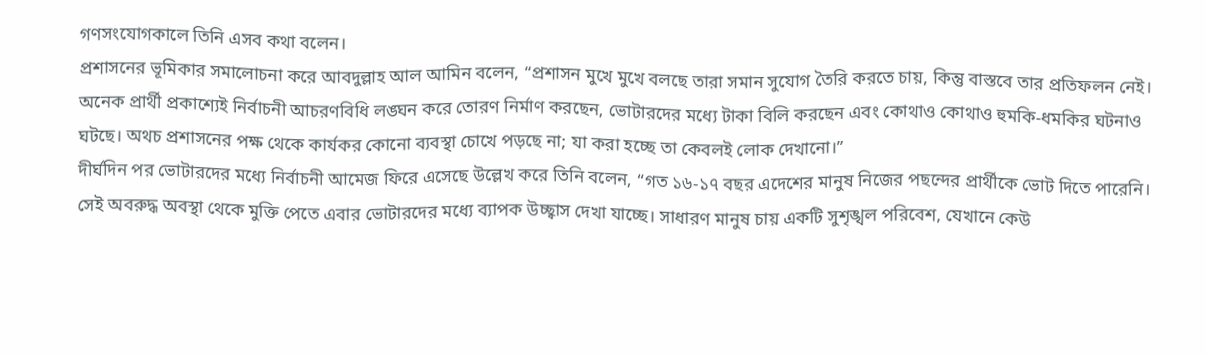গণসংযোগকালে তিনি এসব কথা বলেন।
প্রশাসনের ভূমিকার সমালোচনা করে আবদুল্লাহ আল আমিন বলেন, “প্রশাসন মুখে মুখে বলছে তারা সমান সুযোগ তৈরি করতে চায়, কিন্তু বাস্তবে তার প্রতিফলন নেই। অনেক প্রার্থী প্রকাশ্যেই নির্বাচনী আচরণবিধি লঙ্ঘন করে তোরণ নির্মাণ করছেন, ভোটারদের মধ্যে টাকা বিলি করছেন এবং কোথাও কোথাও হুমকি-ধমকির ঘটনাও ঘটছে। অথচ প্রশাসনের পক্ষ থেকে কার্যকর কোনো ব্যবস্থা চোখে পড়ছে না; যা করা হচ্ছে তা কেবলই লোক দেখানো।”
দীর্ঘদিন পর ভোটারদের মধ্যে নির্বাচনী আমেজ ফিরে এসেছে উল্লেখ করে তিনি বলেন, “গত ১৬-১৭ বছর এদেশের মানুষ নিজের পছন্দের প্রার্থীকে ভোট দিতে পারেনি। সেই অবরুদ্ধ অবস্থা থেকে মুক্তি পেতে এবার ভোটারদের মধ্যে ব্যাপক উচ্ছ্বাস দেখা যাচ্ছে। সাধারণ মানুষ চায় একটি সুশৃঙ্খল পরিবেশ, যেখানে কেউ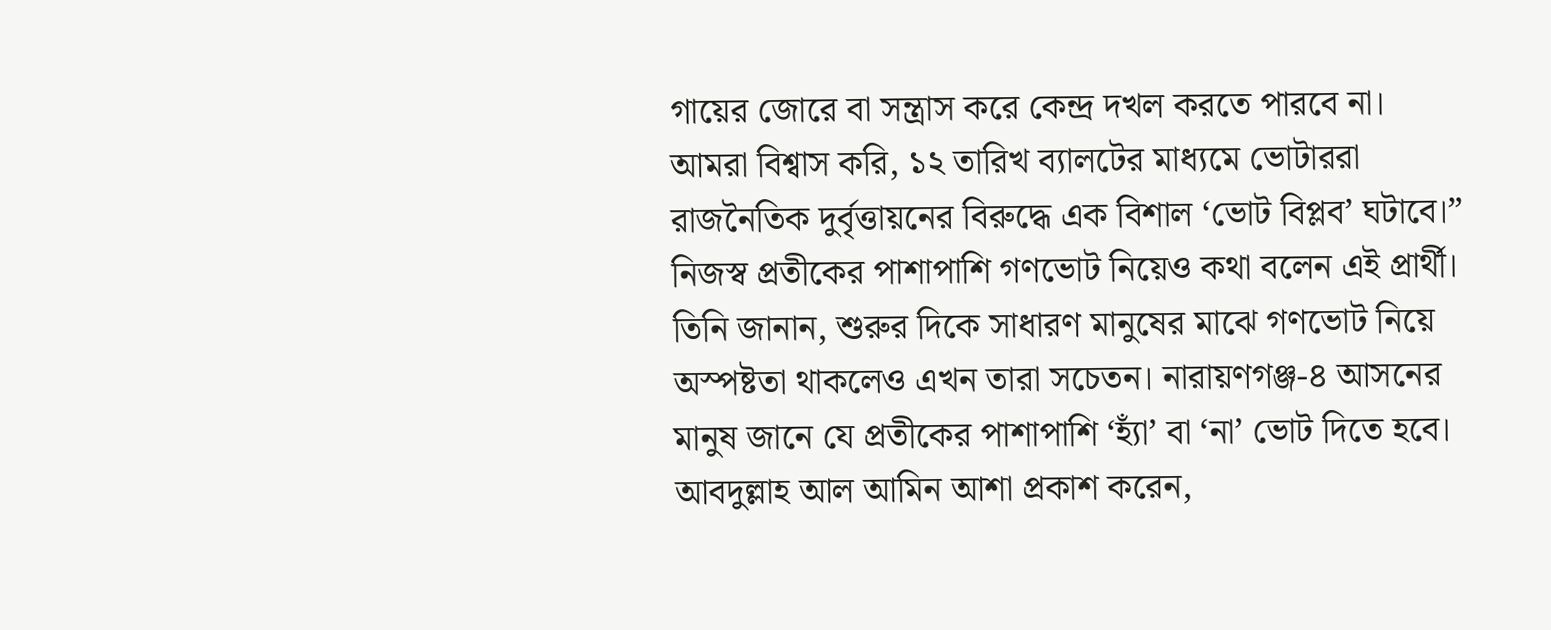গায়ের জোরে বা সন্ত্রাস করে কেন্দ্র দখল করতে পারবে না। আমরা বিশ্বাস করি, ১২ তারিখ ব্যালটের মাধ্যমে ভোটাররা রাজনৈতিক দুর্বৃত্তায়নের বিরুদ্ধে এক বিশাল ‘ভোট বিপ্লব’ ঘটাবে।”
নিজস্ব প্রতীকের পাশাপাশি গণভোট নিয়েও কথা বলেন এই প্রার্থী। তিনি জানান, শুরুর দিকে সাধারণ মানুষের মাঝে গণভোট নিয়ে অস্পষ্টতা থাকলেও এখন তারা সচেতন। নারায়ণগঞ্জ-৪ আসনের মানুষ জানে যে প্রতীকের পাশাপাশি ‘হ্যাঁ’ বা ‘না’ ভোট দিতে হবে। আবদুল্লাহ আল আমিন আশা প্রকাশ করেন,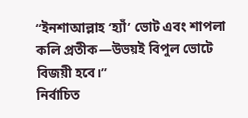“ইনশাআল্লাহ ‘হ্যাঁ’ ভোট এবং শাপলা কলি প্রতীক—উভয়ই বিপুল ভোটে বিজয়ী হবে।”
নির্বাচিত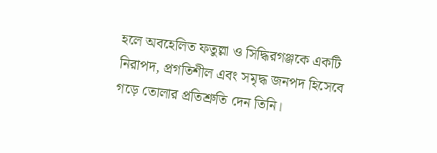হলে অবহেলিত ফতুল্লা ও সিদ্ধিরগঞ্জকে একটি নিরাপদ, প্রগতিশীল এবং সমৃদ্ধ জনপদ হিসেবে গড়ে তোলার প্রতিশ্রুতি দেন তিনি।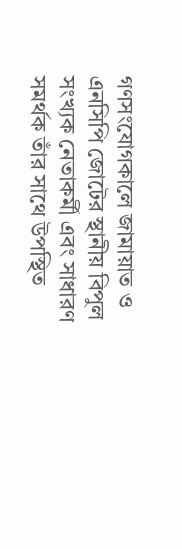গণসংযোগকালে জামায়াত ও এনসিপি জোটের স্থানীয় বিপুল সংখ্যক নেতাকর্মী এবং সাধারণ সমর্থক তাঁর সাথে উপস্থিত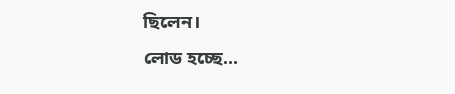ছিলেন।
লোড হচ্ছে...